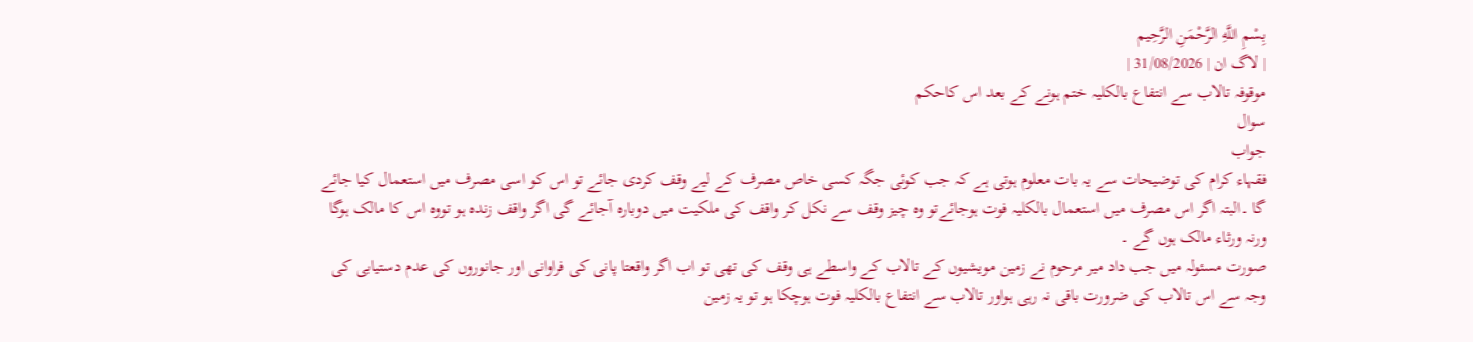بِسْمِ اللَّهِ الرَّحْمَنِ الرَّحِيم
| لاگ ان | 31/08/2026 |
موقوفہ تالاب سے انتفاع بالکلیہ ختم ہونے کے بعد اس کاحکم
سوال
جواب
فقہاء کرام کی توضیحات سے یہ بات معلوم ہوتی ہے کہ جب کوئی جگہ کسی خاص مصرف کے لیے وقف کردی جائے تو اس کو اسی مصرف میں استعمال کیا جائے گا ۔البتہ اگر اس مصرف میں استعمال بالکلیہ فوت ہوجائےتو وہ چیز وقف سے نکل کر واقف کی ملکیت میں دوبارہ آجائے گی اگر واقف زندہ ہو تووہ اس کا مالک ہوگا ورنہ ورثاء مالک ہوں گے ۔
صورت مسئولہ میں جب داد میر مرحوم نے زمین مویشیوں کے تالاب کے واسطے ہی وقف کی تھی تو اب اگر واقعتا پانی کی فراوانی اور جانوروں کی عدم دستیابی کی وجہ سے اس تالاب کی ضرورت باقی نہ رہی ہواور تالاب سے انتفاع بالکلیہ فوت ہوچکا ہو تو یہ زمین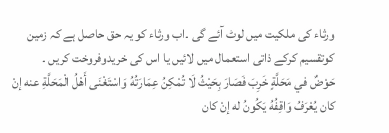ورثاء کی ملکیت میں لوٹ آئے گی ۔اب ورثاء کو یہ حق حاصل ہے کہ زمین کوتقسیم کرکے ذاتی استعمال میں لائیں یا اس کی خریدوفروخت کریں ۔
حَوْضٌ في مَحَلَّةٍ خَرِبَ فَصَارَ بِحَيْثُ لَا تُمْكِنُ عِمَارَتُهُ وَاسْتَغْنَى أَهْلُ الْمَحَلَّةِ عنه إنْ كان يُعْرَفُ وَاقِفُهُ يَكُونُ له إنْ كان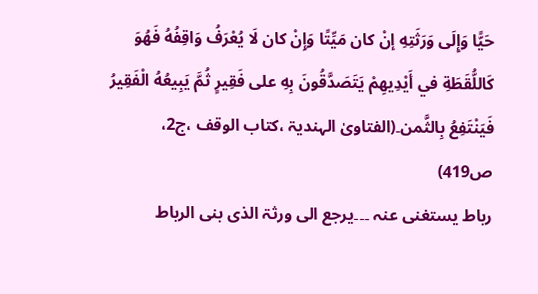حَيًّا وَإِلَى وَرَثَتِهِ إنْ كان مَيِّتًا وَإِنْ كان لَا يُعْرَفُ وَاقِفُهُ فَهُوَ كَاللُّقَطَةِ في أَيْدِيهِمْ يَتَصَدَّقُونَ بِهِ على فَقِيرٍ ثُمَّ يَبِيعُهُ الْفَقِيرُ فَيَنْتَفِعُ بِالثَّمن۔(الفتاویٰ الہندیۃ ،کتاب الوقف ،ج2، ص419)
رباط یستغنی عنہ ۔۔۔یرجع الی ورثۃ الذی بنی الرباط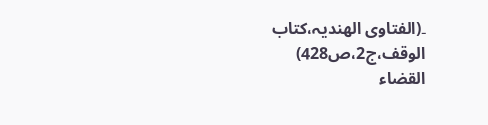۔(الفتاوی الھندیہ،کتاب الوقف،ج2،ص428)
القضاء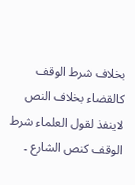بخلاف شرط الوقف کالقضاء بخلاف النص لاینفذ لقول العلماء شرط الوقف کنص الشارع ۔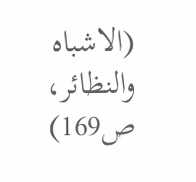(الاشباہ والنظائر، ص169)